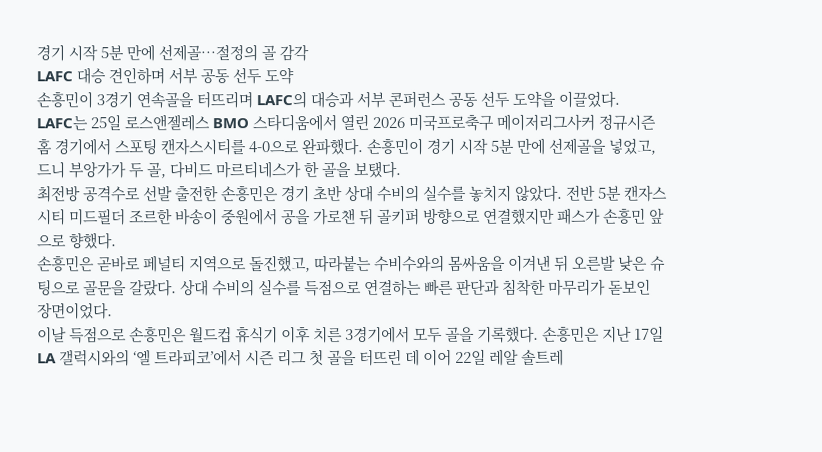경기 시작 5분 만에 선제골…절정의 골 감각
LAFC 대승 견인하며 서부 공동 선두 도약
손흥민이 3경기 연속골을 터뜨리며 LAFC의 대승과 서부 콘퍼런스 공동 선두 도약을 이끌었다.
LAFC는 25일 로스앤젤레스 BMO 스타디움에서 열린 2026 미국프로축구 메이저리그사커 정규시즌 홈 경기에서 스포팅 캔자스시티를 4-0으로 완파했다. 손흥민이 경기 시작 5분 만에 선제골을 넣었고, 드니 부앙가가 두 골, 다비드 마르티네스가 한 골을 보탰다.
최전방 공격수로 선발 출전한 손흥민은 경기 초반 상대 수비의 실수를 놓치지 않았다. 전반 5분 캔자스시티 미드필더 조르한 바송이 중원에서 공을 가로챈 뒤 골키퍼 방향으로 연결했지만 패스가 손흥민 앞으로 향했다.
손흥민은 곧바로 페널티 지역으로 돌진했고, 따라붙는 수비수와의 몸싸움을 이겨낸 뒤 오른발 낮은 슈팅으로 골문을 갈랐다. 상대 수비의 실수를 득점으로 연결하는 빠른 판단과 침착한 마무리가 돋보인 장면이었다.
이날 득점으로 손흥민은 월드컵 휴식기 이후 치른 3경기에서 모두 골을 기록했다. 손흥민은 지난 17일 LA 갤럭시와의 ‘엘 트라피코’에서 시즌 리그 첫 골을 터뜨린 데 이어 22일 레알 솔트레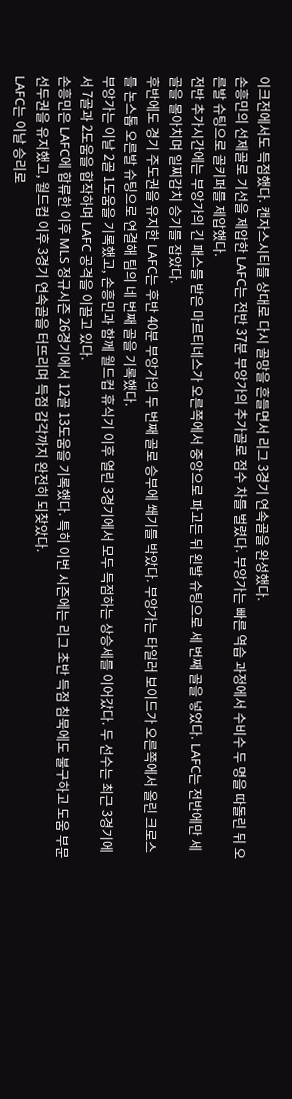이크전에서도 득점했다. 캔자스시티를 상대로 다시 골망을 흔들면서 리그 3경기 연속골을 완성했다.
손흥민의 선제골로 기선을 제압한 LAFC는 전반 37분 부앙가의 추가골로 점수 차를 벌렸다. 부앙가는 빠른 역습 과정에서 수비수 두 명을 따돌린 뒤 오른발 슈팅으로 골키퍼를 제압했다.
전반 추가시간에는 부앙가의 긴 패스를 받은 마르티네스가 오른쪽에서 중앙으로 파고든 뒤 왼발 슈팅으로 세 번째 골을 넣었다. LAFC는 전반에만 세 골을 몰아치며 일찌감치 승기를 잡았다.
후반에도 경기 주도권을 유지한 LAFC는 후반 40분 부앙가의 두 번째 골로 승부에 쐐기를 박았다. 부앙가는 타일러 보이드가 오른쪽에서 올린 크로스를 논스톱 오른발 슈팅으로 연결해 팀의 네 번째 골을 기록했다.
부앙가는 이날 2골 1도움을 기록했고, 손흥민과 함께 월드컵 휴식기 이후 열린 3경기에서 모두 득점하는 상승세를 이어갔다. 두 선수는 최근 3경기에서 7골과 2도움을 합작하며 LAFC 공격을 이끌고 있다.
손흥민은 LAFC에 합류한 이후 MLS 정규시즌 26경기에서 12골 13도움을 기록했다. 특히 이번 시즌에는 리그 초반 득점 침묵에도 불구하고 도움 부문 선두권을 유지했고, 월드컵 이후 3경기 연속골을 터뜨리며 득점 감각까지 완전히 되찾았다.
LAFC는 이날 승리로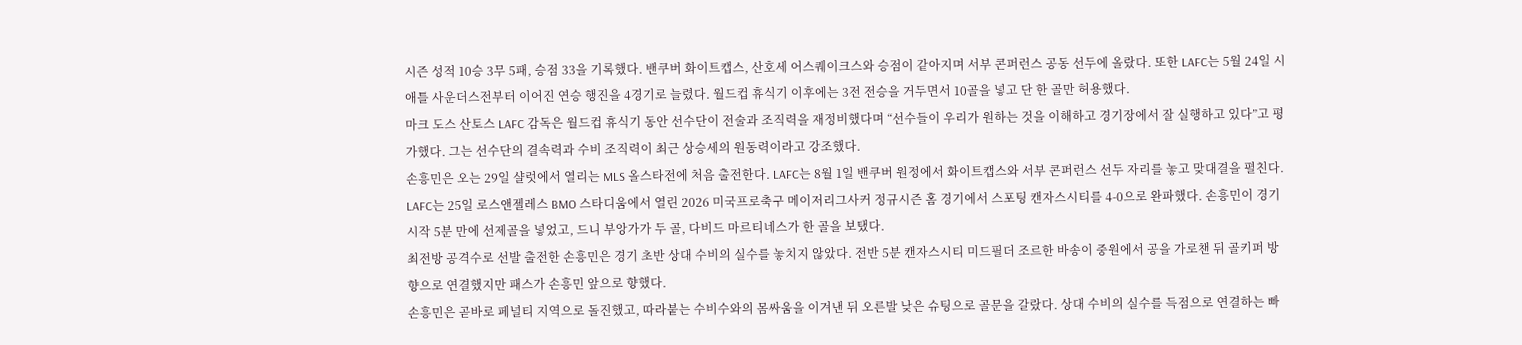시즌 성적 10승 3무 5패, 승점 33을 기록했다. 밴쿠버 화이트캡스, 산호세 어스퀘이크스와 승점이 같아지며 서부 콘퍼런스 공동 선두에 올랐다. 또한 LAFC는 5월 24일 시애틀 사운더스전부터 이어진 연승 행진을 4경기로 늘렸다. 월드컵 휴식기 이후에는 3전 전승을 거두면서 10골을 넣고 단 한 골만 허용했다.
마크 도스 산토스 LAFC 감독은 월드컵 휴식기 동안 선수단이 전술과 조직력을 재정비했다며 “선수들이 우리가 원하는 것을 이해하고 경기장에서 잘 실행하고 있다”고 평가했다. 그는 선수단의 결속력과 수비 조직력이 최근 상승세의 원동력이라고 강조했다.
손흥민은 오는 29일 샬럿에서 열리는 MLS 올스타전에 처음 출전한다. LAFC는 8월 1일 밴쿠버 원정에서 화이트캡스와 서부 콘퍼런스 선두 자리를 놓고 맞대결을 펼친다.
LAFC는 25일 로스앤젤레스 BMO 스타디움에서 열린 2026 미국프로축구 메이저리그사커 정규시즌 홈 경기에서 스포팅 캔자스시티를 4-0으로 완파했다. 손흥민이 경기 시작 5분 만에 선제골을 넣었고, 드니 부앙가가 두 골, 다비드 마르티네스가 한 골을 보탰다.
최전방 공격수로 선발 출전한 손흥민은 경기 초반 상대 수비의 실수를 놓치지 않았다. 전반 5분 캔자스시티 미드필더 조르한 바송이 중원에서 공을 가로챈 뒤 골키퍼 방향으로 연결했지만 패스가 손흥민 앞으로 향했다.
손흥민은 곧바로 페널티 지역으로 돌진했고, 따라붙는 수비수와의 몸싸움을 이겨낸 뒤 오른발 낮은 슈팅으로 골문을 갈랐다. 상대 수비의 실수를 득점으로 연결하는 빠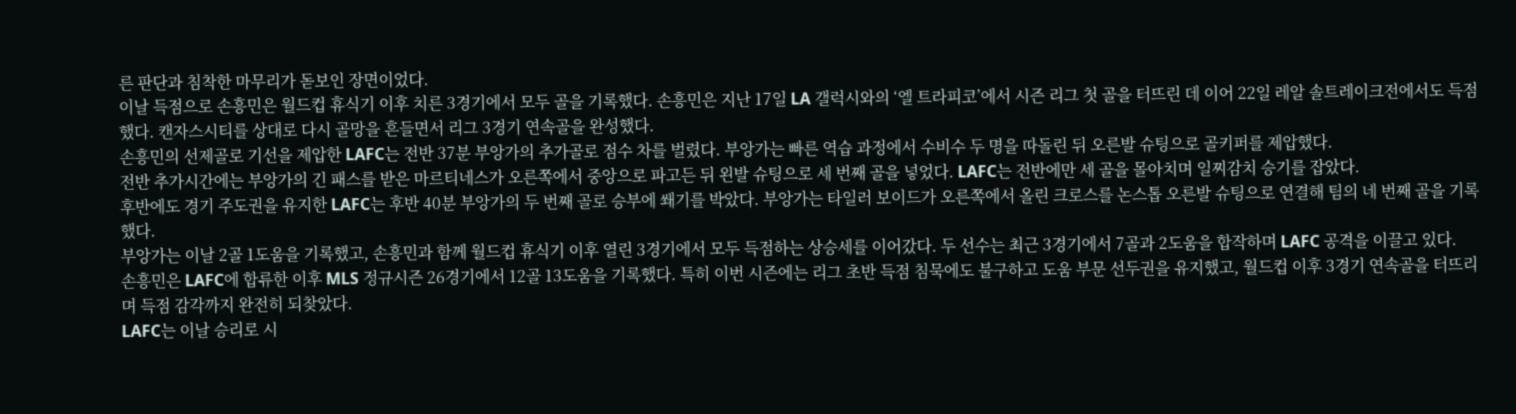른 판단과 침착한 마무리가 돋보인 장면이었다.
이날 득점으로 손흥민은 월드컵 휴식기 이후 치른 3경기에서 모두 골을 기록했다. 손흥민은 지난 17일 LA 갤럭시와의 ‘엘 트라피코’에서 시즌 리그 첫 골을 터뜨린 데 이어 22일 레알 솔트레이크전에서도 득점했다. 캔자스시티를 상대로 다시 골망을 흔들면서 리그 3경기 연속골을 완성했다.
손흥민의 선제골로 기선을 제압한 LAFC는 전반 37분 부앙가의 추가골로 점수 차를 벌렸다. 부앙가는 빠른 역습 과정에서 수비수 두 명을 따돌린 뒤 오른발 슈팅으로 골키퍼를 제압했다.
전반 추가시간에는 부앙가의 긴 패스를 받은 마르티네스가 오른쪽에서 중앙으로 파고든 뒤 왼발 슈팅으로 세 번째 골을 넣었다. LAFC는 전반에만 세 골을 몰아치며 일찌감치 승기를 잡았다.
후반에도 경기 주도권을 유지한 LAFC는 후반 40분 부앙가의 두 번째 골로 승부에 쐐기를 박았다. 부앙가는 타일러 보이드가 오른쪽에서 올린 크로스를 논스톱 오른발 슈팅으로 연결해 팀의 네 번째 골을 기록했다.
부앙가는 이날 2골 1도움을 기록했고, 손흥민과 함께 월드컵 휴식기 이후 열린 3경기에서 모두 득점하는 상승세를 이어갔다. 두 선수는 최근 3경기에서 7골과 2도움을 합작하며 LAFC 공격을 이끌고 있다.
손흥민은 LAFC에 합류한 이후 MLS 정규시즌 26경기에서 12골 13도움을 기록했다. 특히 이번 시즌에는 리그 초반 득점 침묵에도 불구하고 도움 부문 선두권을 유지했고, 월드컵 이후 3경기 연속골을 터뜨리며 득점 감각까지 완전히 되찾았다.
LAFC는 이날 승리로 시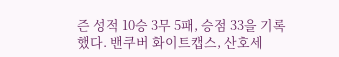즌 성적 10승 3무 5패, 승점 33을 기록했다. 밴쿠버 화이트캡스, 산호세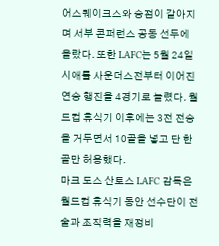어스퀘이크스와 승점이 같아지며 서부 콘퍼런스 공동 선두에 올랐다. 또한 LAFC는 5월 24일 시애틀 사운더스전부터 이어진 연승 행진을 4경기로 늘렸다. 월드컵 휴식기 이후에는 3전 전승을 거두면서 10골을 넣고 단 한 골만 허용했다.
마크 도스 산토스 LAFC 감독은 월드컵 휴식기 동안 선수단이 전술과 조직력을 재정비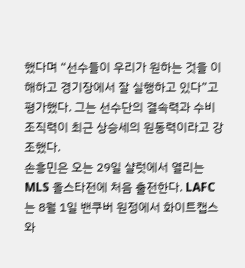했다며 “선수들이 우리가 원하는 것을 이해하고 경기장에서 잘 실행하고 있다”고 평가했다. 그는 선수단의 결속력과 수비 조직력이 최근 상승세의 원동력이라고 강조했다.
손흥민은 오는 29일 샬럿에서 열리는 MLS 올스타전에 처음 출전한다. LAFC는 8월 1일 밴쿠버 원정에서 화이트캡스와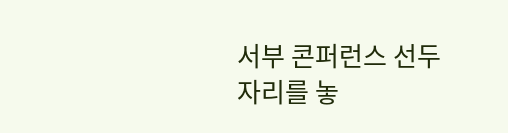서부 콘퍼런스 선두 자리를 놓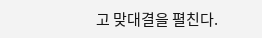고 맞대결을 펼친다.